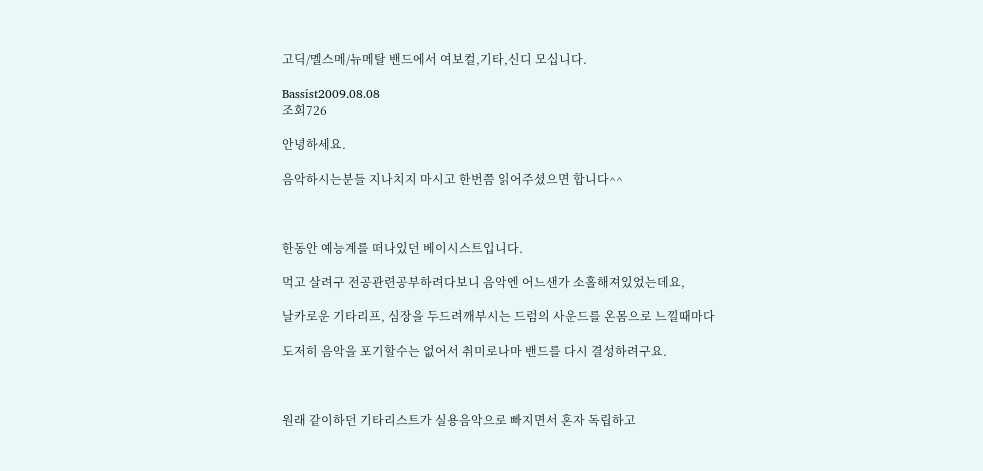고딕/멜스메/뉴메탈 밴드에서 여보컬,기타,신디 모십니다.

Bassist2009.08.08
조회726

안녕하세요.

음악하시는분들 지나치지 마시고 한번쯤 읽어주셨으면 합니다^^



한동안 예능계를 떠나있던 베이시스트입니다.

먹고 살려구 전공관련공부하려다보니 음악엔 어느샌가 소홀해져있었는데요,

날카로운 기타리프, 심장을 두드려깨부시는 드럼의 사운드를 온몸으로 느낄때마다

도저히 음악을 포기할수는 없어서 취미로나마 밴드를 다시 결성하려구요.



원래 같이하던 기타리스트가 실용음악으로 빠지면서 혼자 독립하고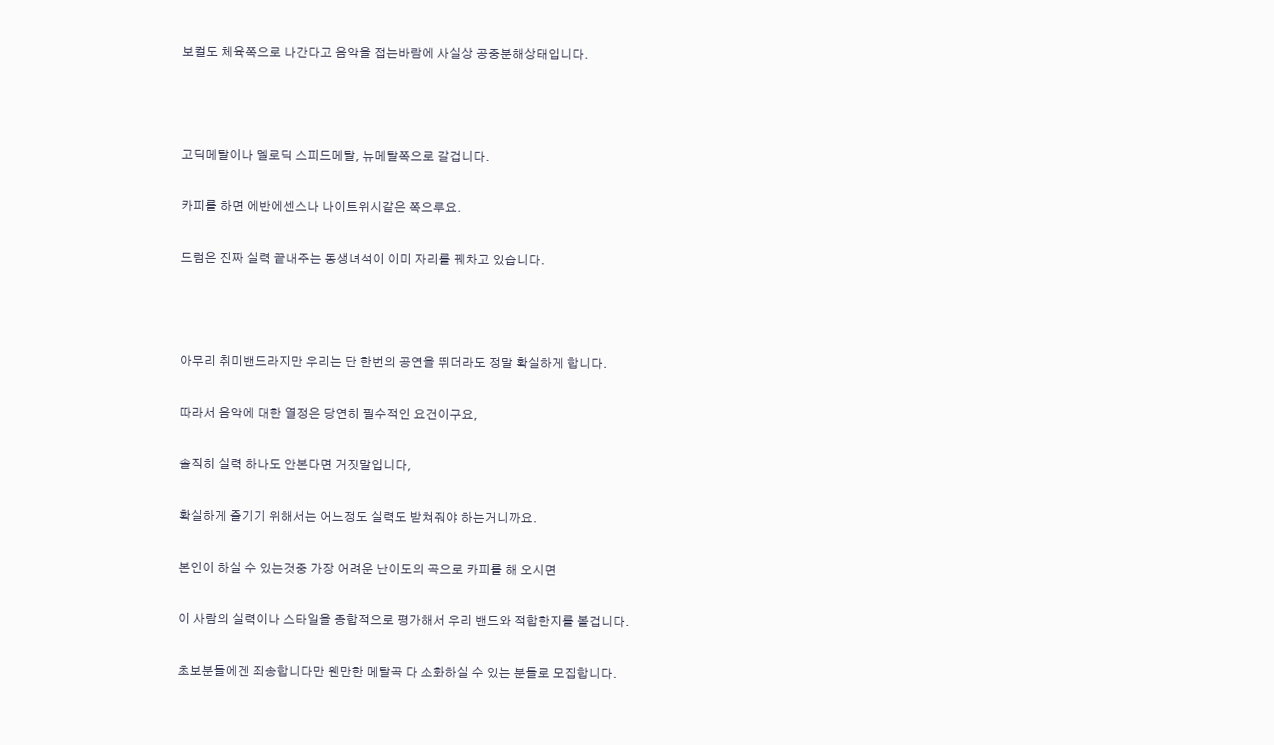보컬도 체육쪽으로 나간다고 음악을 접는바람에 사실상 공중분해상태입니다.



고딕메탈이나 멜로딕 스피드메탈, 뉴메탈쪽으로 갈겁니다.

카피를 하면 에반에센스나 나이트위시같은 쪽으루요.

드럼은 진짜 실력 끝내주는 동생녀석이 이미 자리를 꿰차고 있습니다.



아무리 취미밴드라지만 우리는 단 한번의 공연을 뛰더라도 정말 확실하게 합니다.

따라서 음악에 대한 열정은 당연히 필수적인 요건이구요,

솔직히 실력 하나도 안본다면 거짓말입니다,

확실하게 즐기기 위해서는 어느정도 실력도 받쳐줘야 하는거니까요.

본인이 하실 수 있는것중 가장 어려운 난이도의 곡으로 카피를 해 오시면

이 사람의 실력이나 스타일을 종합적으로 평가해서 우리 밴드와 적합한지를 볼겁니다.

초보분들에겐 죄송합니다만 웬만한 메탈곡 다 소화하실 수 있는 분들로 모집합니다.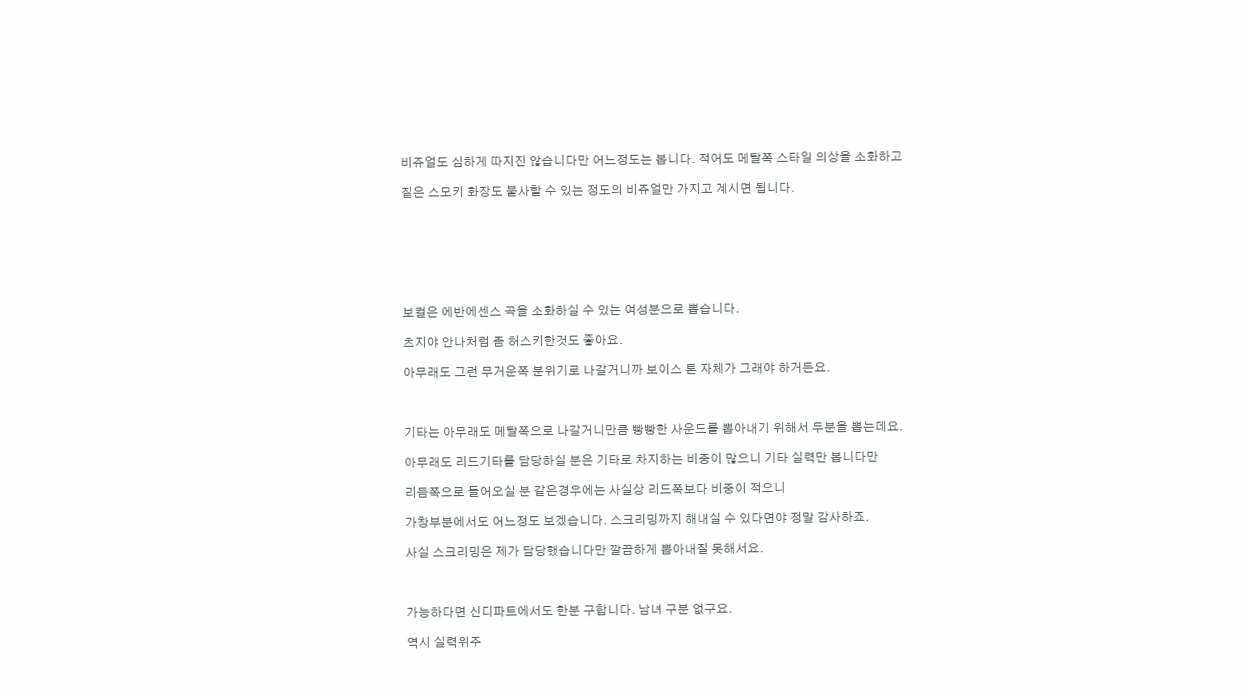비쥬얼도 심하게 따지진 않습니다만 어느정도는 봅니다. 적어도 메탈쪽 스타일 의상을 소화하고

짙은 스모키 화장도 불사할 수 있는 정도의 비쥬얼만 가지고 계시면 됩니다.







보컬은 에반에센스 곡을 소화하실 수 있는 여성분으로 뽑습니다.

츠지야 안나처럼 좀 허스키한것도 좋아요.

아무래도 그런 무거운쪽 분위기로 나갈거니까 보이스 톤 자체가 그래야 하거든요.



기타는 아무래도 메탈쪽으로 나갈거니만큼 빵빵한 사운드를 뽑아내기 위해서 두분을 뽑는데요.

아무래도 리드기타를 담당하실 분은 기타로 차지하는 비중이 많으니 기타 실력만 봅니다만

리듬쪽으로 들어오실 분 같은경우에는 사실상 리드쪽보다 비중이 적으니

가창부분에서도 어느정도 보겠습니다. 스크리밍까지 해내실 수 있다면야 정말 감사하죠.

사실 스크리밍은 제가 담당했습니다만 깔끔하게 뽑아내질 못해서요.



가능하다면 신디파트에서도 한분 구합니다. 남녀 구분 없구요.

역시 실력위주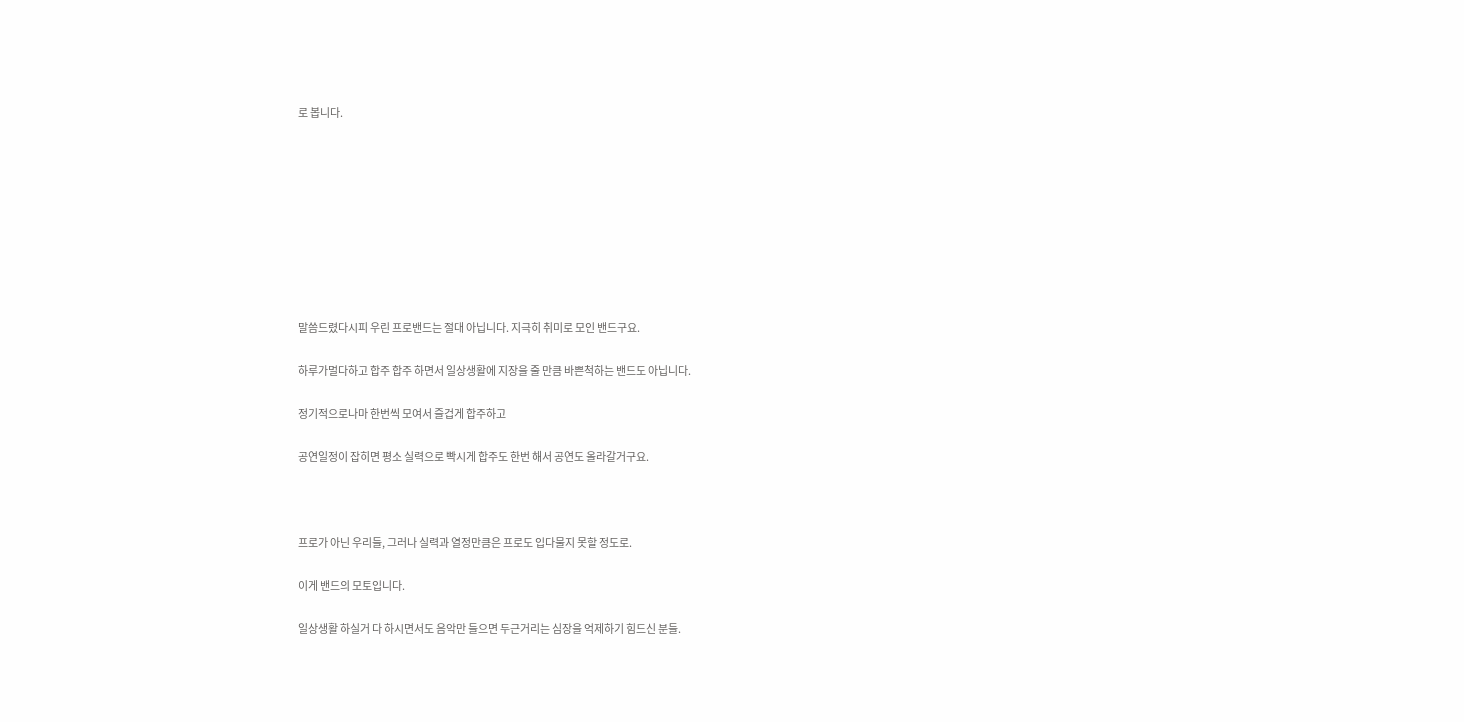로 봅니다.









말씀드렸다시피 우린 프로밴드는 절대 아닙니다. 지극히 취미로 모인 밴드구요.

하루가멀다하고 합주 합주 하면서 일상생활에 지장을 줄 만큼 바쁜척하는 밴드도 아닙니다.

정기적으로나마 한번씩 모여서 즐겁게 합주하고

공연일정이 잡히면 평소 실력으로 빡시게 합주도 한번 해서 공연도 올라갈거구요.



프로가 아닌 우리들, 그러나 실력과 열정만큼은 프로도 입다물지 못할 정도로.

이게 밴드의 모토입니다.

일상생활 하실거 다 하시면서도 음악만 들으면 두근거리는 심장을 억제하기 힘드신 분들.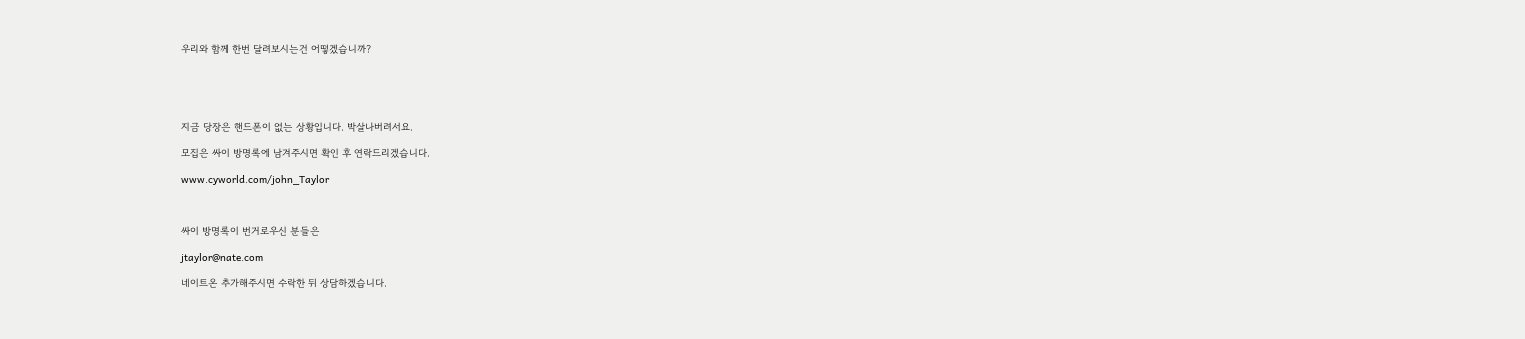우리와 함께 한번 달려보시는건 어떻겠습니까?





지금 당장은 핸드폰이 없는 상황입니다. 박살나버려서요.

모집은 싸이 방명록에 남겨주시면 확인 후 연락드리겠습니다.

www.cyworld.com/john_Taylor



싸이 방명록이 번거로우신 분들은

jtaylor@nate.com

네이트온 추가해주시면 수락한 뒤 상담하겠습니다.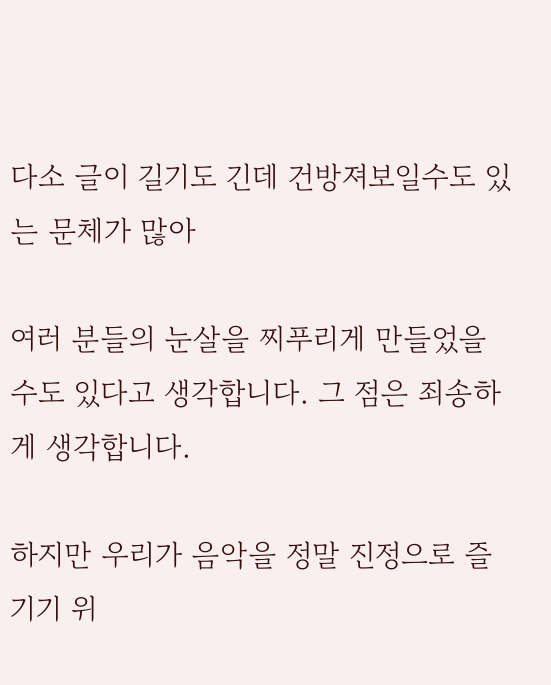다소 글이 길기도 긴데 건방져보일수도 있는 문체가 많아

여러 분들의 눈살을 찌푸리게 만들었을수도 있다고 생각합니다. 그 점은 죄송하게 생각합니다.

하지만 우리가 음악을 정말 진정으로 즐기기 위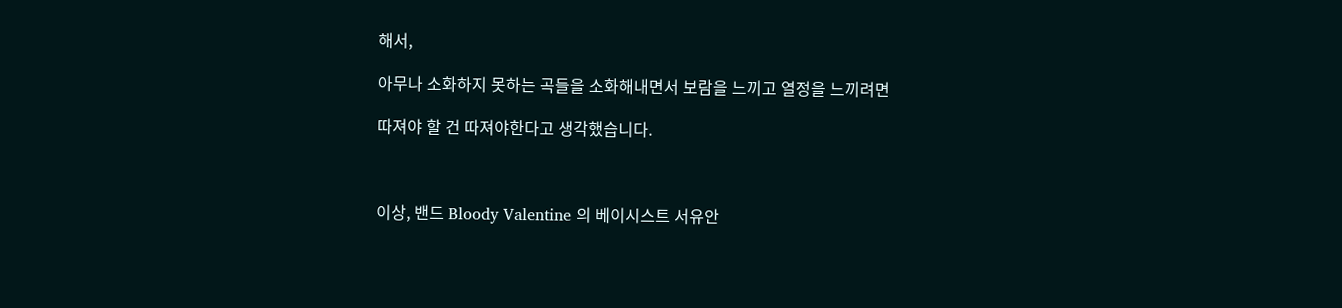해서,

아무나 소화하지 못하는 곡들을 소화해내면서 보람을 느끼고 열정을 느끼려면

따져야 할 건 따져야한다고 생각했습니다.



이상, 밴드 Bloody Valentine 의 베이시스트 서유안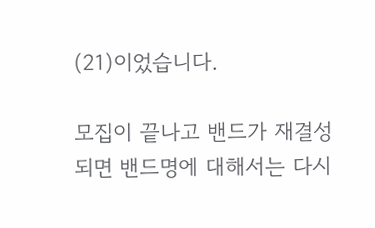(21)이었습니다.

모집이 끝나고 밴드가 재결성되면 밴드명에 대해서는 다시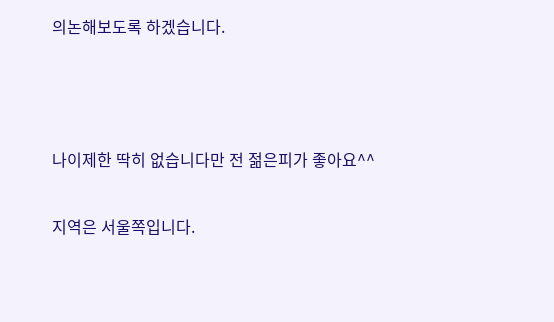의논해보도록 하겠습니다.



나이제한 딱히 없습니다만 전 젊은피가 좋아요^^

지역은 서울쪽입니다.